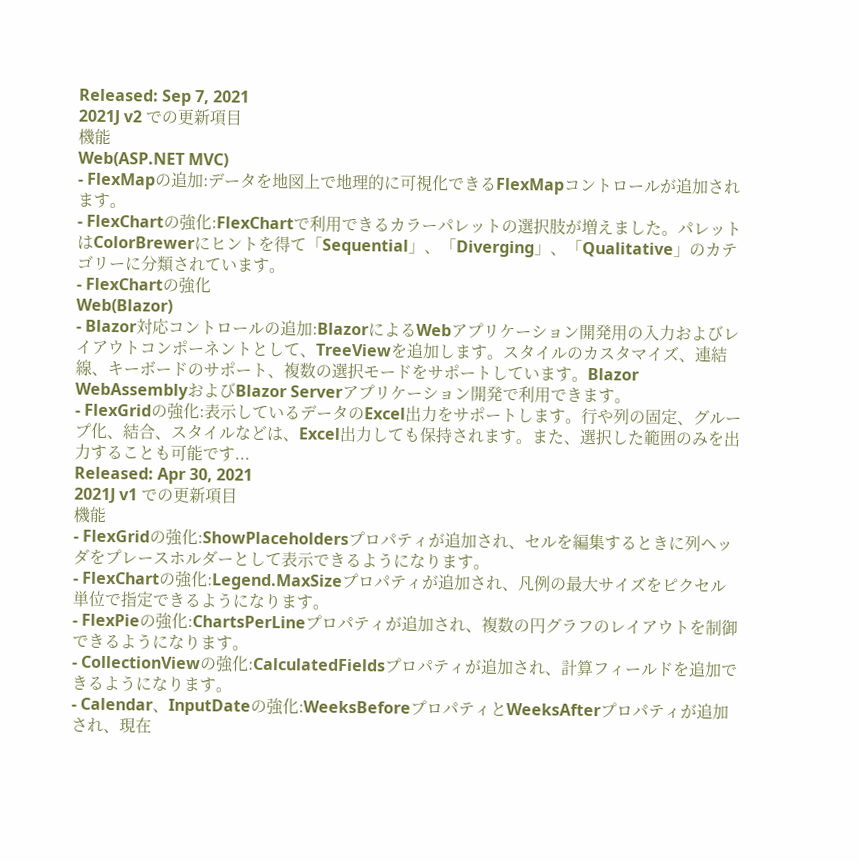Released: Sep 7, 2021
2021J v2 での更新項目
機能
Web(ASP.NET MVC)
- FlexMapの追加:データを地図上で地理的に可視化できるFlexMapコントロールが追加されます。
- FlexChartの強化:FlexChartで利用できるカラーパレットの選択肢が増えました。パレットはColorBrewerにヒントを得て「Sequential」、「Diverging」、「Qualitative」のカテゴリーに分類されています。
- FlexChartの強化
Web(Blazor)
- Blazor対応コントロールの追加:BlazorによるWebアプリケーション開発用の入力およびレイアウトコンポーネントとして、TreeViewを追加します。スタイルのカスタマイズ、連結線、キーボードのサポート、複数の選択モードをサポートしています。Blazor WebAssemblyおよびBlazor Serverアプリケーション開発で利用できます。
- FlexGridの強化:表示しているデータのExcel出力をサポートします。行や列の固定、グループ化、結合、スタイルなどは、Excel出力しても保持されます。また、選択した範囲のみを出力することも可能です...
Released: Apr 30, 2021
2021J v1 での更新項目
機能
- FlexGridの強化:ShowPlaceholdersプロパティが追加され、セルを編集するときに列ヘッダをプレースホルダーとして表示できるようになります。
- FlexChartの強化:Legend.MaxSizeプロパティが追加され、凡例の最大サイズをピクセル単位で指定できるようになります。
- FlexPieの強化:ChartsPerLineプロパティが追加され、複数の円グラフのレイアウトを制御できるようになります。
- CollectionViewの強化:CalculatedFieldsプロパティが追加され、計算フィールドを追加できるようになります。
- Calendar、InputDateの強化:WeeksBeforeプロパティとWeeksAfterプロパティが追加され、現在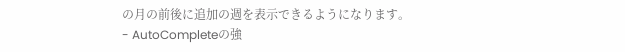の月の前後に追加の週を表示できるようになります。
- AutoCompleteの強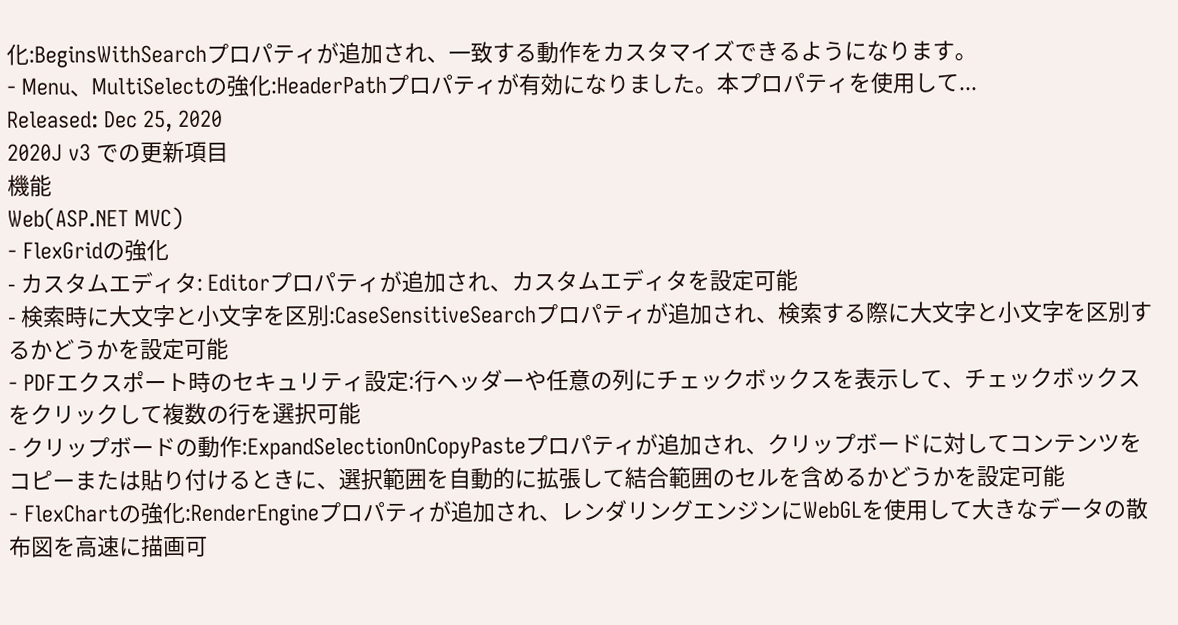化:BeginsWithSearchプロパティが追加され、一致する動作をカスタマイズできるようになります。
- Menu、MultiSelectの強化:HeaderPathプロパティが有効になりました。本プロパティを使用して...
Released: Dec 25, 2020
2020J v3 での更新項目
機能
Web(ASP.NET MVC)
- FlexGridの強化
- カスタムエディタ: Editorプロパティが追加され、カスタムエディタを設定可能
- 検索時に大文字と小文字を区別:CaseSensitiveSearchプロパティが追加され、検索する際に大文字と小文字を区別するかどうかを設定可能
- PDFエクスポート時のセキュリティ設定:行ヘッダーや任意の列にチェックボックスを表示して、チェックボックスをクリックして複数の行を選択可能
- クリップボードの動作:ExpandSelectionOnCopyPasteプロパティが追加され、クリップボードに対してコンテンツをコピーまたは貼り付けるときに、選択範囲を自動的に拡張して結合範囲のセルを含めるかどうかを設定可能
- FlexChartの強化:RenderEngineプロパティが追加され、レンダリングエンジンにWebGLを使用して大きなデータの散布図を高速に描画可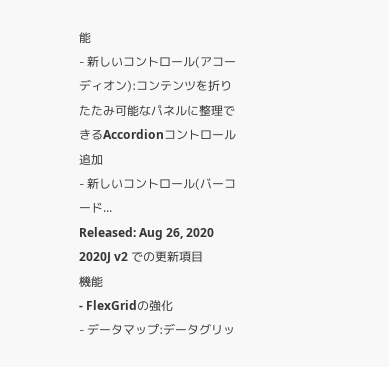能
- 新しいコントロール(アコーディオン):コンテンツを折りたたみ可能なパネルに整理できるAccordionコントロール追加
- 新しいコントロール(バーコード...
Released: Aug 26, 2020
2020J v2 での更新項目
機能
- FlexGridの強化
- データマップ:データグリッ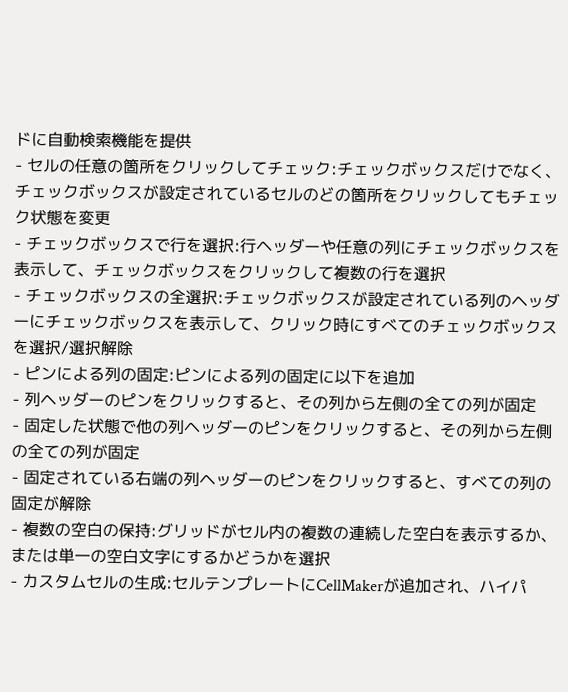ドに自動検索機能を提供
- セルの任意の箇所をクリックしてチェック:チェックボックスだけでなく、チェックボックスが設定されているセルのどの箇所をクリックしてもチェック状態を変更
- チェックボックスで行を選択:行ヘッダーや任意の列にチェックボックスを表示して、チェックボックスをクリックして複数の行を選択
- チェックボックスの全選択:チェックボックスが設定されている列のヘッダーにチェックボックスを表示して、クリック時にすべてのチェックボックスを選択/選択解除
- ピンによる列の固定:ピンによる列の固定に以下を追加
- 列ヘッダーのピンをクリックすると、その列から左側の全ての列が固定
- 固定した状態で他の列ヘッダーのピンをクリックすると、その列から左側の全ての列が固定
- 固定されている右端の列ヘッダーのピンをクリックすると、すべての列の固定が解除
- 複数の空白の保持:グリッドがセル内の複数の連続した空白を表示するか、または単一の空白文字にするかどうかを選択
- カスタムセルの生成:セルテンプレートにCellMakerが追加され、ハイパ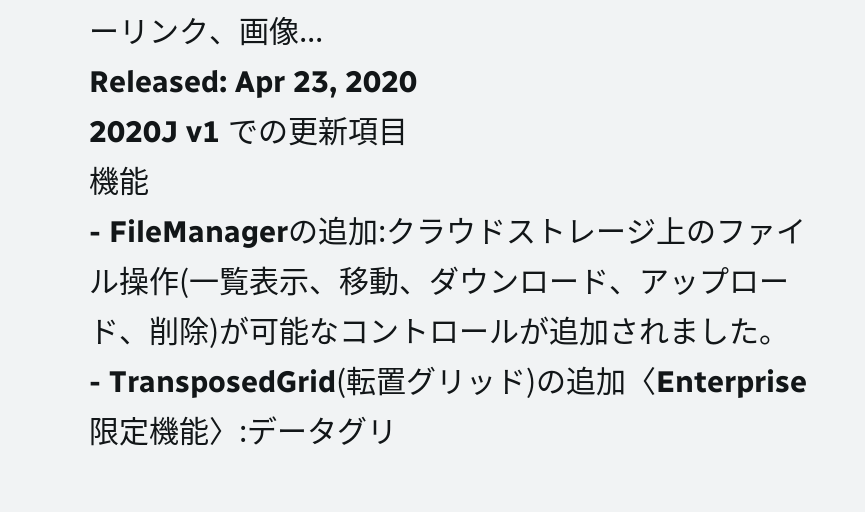ーリンク、画像...
Released: Apr 23, 2020
2020J v1 での更新項目
機能
- FileManagerの追加:クラウドストレージ上のファイル操作(一覧表示、移動、ダウンロード、アップロード、削除)が可能なコントロールが追加されました。
- TransposedGrid(転置グリッド)の追加〈Enterprise限定機能〉:データグリ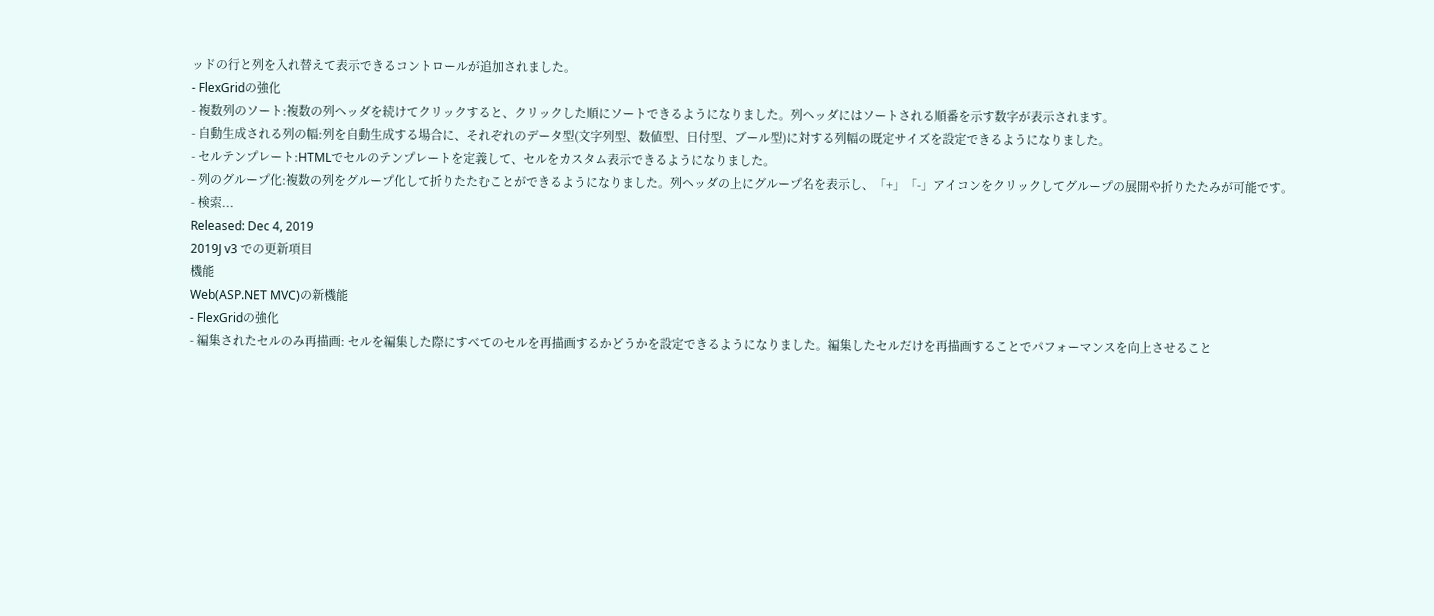ッドの行と列を入れ替えて表示できるコントロールが追加されました。
- FlexGridの強化
- 複数列のソート:複数の列ヘッダを続けてクリックすると、クリックした順にソートできるようになりました。列ヘッダにはソートされる順番を示す数字が表示されます。
- 自動生成される列の幅:列を自動生成する場合に、それぞれのデータ型(文字列型、数値型、日付型、ブール型)に対する列幅の既定サイズを設定できるようになりました。
- セルテンプレート:HTMLでセルのテンプレートを定義して、セルをカスタム表示できるようになりました。
- 列のグループ化:複数の列をグループ化して折りたたむことができるようになりました。列ヘッダの上にグループ名を表示し、「+」「-」アイコンをクリックしてグループの展開や折りたたみが可能です。
- 検索...
Released: Dec 4, 2019
2019J v3 での更新項目
機能
Web(ASP.NET MVC)の新機能
- FlexGridの強化
- 編集されたセルのみ再描画: セルを編集した際にすべてのセルを再描画するかどうかを設定できるようになりました。編集したセルだけを再描画することでパフォーマンスを向上させること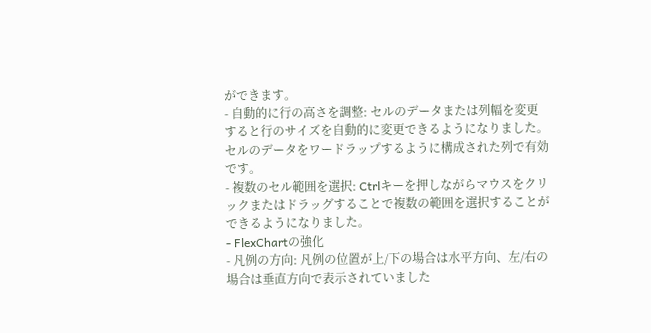ができます。
- 自動的に行の高さを調整: セルのデータまたは列幅を変更すると行のサイズを自動的に変更できるようになりました。セルのデータをワードラップするように構成された列で有効です。
- 複数のセル範囲を選択: Ctrlキーを押しながらマウスをクリックまたはドラッグすることで複数の範囲を選択することができるようになりました。
- FlexChartの強化
- 凡例の方向: 凡例の位置が上/下の場合は水平方向、左/右の場合は垂直方向で表示されていました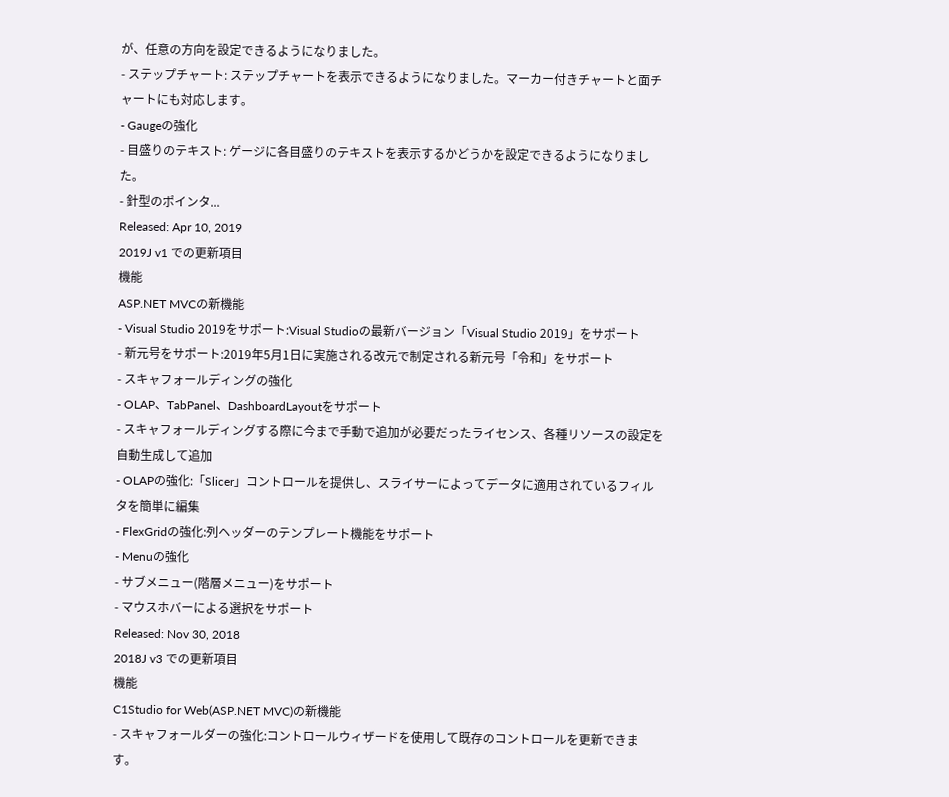が、任意の方向を設定できるようになりました。
- ステップチャート: ステップチャートを表示できるようになりました。マーカー付きチャートと面チャートにも対応します。
- Gaugeの強化
- 目盛りのテキスト: ゲージに各目盛りのテキストを表示するかどうかを設定できるようになりました。
- 針型のポインタ...
Released: Apr 10, 2019
2019J v1 での更新項目
機能
ASP.NET MVCの新機能
- Visual Studio 2019をサポート:Visual Studioの最新バージョン「Visual Studio 2019」をサポート
- 新元号をサポート:2019年5月1日に実施される改元で制定される新元号「令和」をサポート
- スキャフォールディングの強化
- OLAP、TabPanel、DashboardLayoutをサポート
- スキャフォールディングする際に今まで手動で追加が必要だったライセンス、各種リソースの設定を自動生成して追加
- OLAPの強化:「Slicer」コントロールを提供し、スライサーによってデータに適用されているフィルタを簡単に編集
- FlexGridの強化:列ヘッダーのテンプレート機能をサポート
- Menuの強化
- サブメニュー(階層メニュー)をサポート
- マウスホバーによる選択をサポート
Released: Nov 30, 2018
2018J v3 での更新項目
機能
C1Studio for Web(ASP.NET MVC)の新機能
- スキャフォールダーの強化:コントロールウィザードを使用して既存のコントロールを更新できます。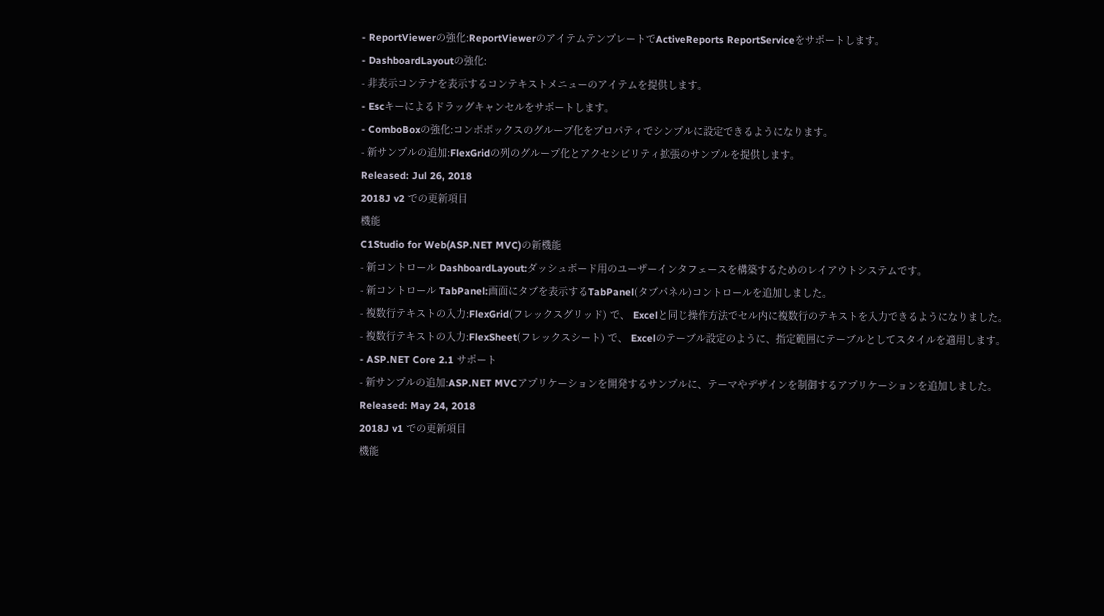- ReportViewerの強化:ReportViewerのアイテムテンプレートでActiveReports ReportServiceをサポートします。
- DashboardLayoutの強化:
- 非表示コンテナを表示するコンテキストメニューのアイテムを提供します。
- Escキーによるドラッグキャンセルをサポートします。
- ComboBoxの強化:コンボボックスのグループ化をプロパティでシンプルに設定できるようになります。
- 新サンプルの追加:FlexGridの列のグループ化とアクセシビリティ拡張のサンプルを提供します。
Released: Jul 26, 2018
2018J v2 での更新項目
機能
C1Studio for Web(ASP.NET MVC)の新機能
- 新コントロール DashboardLayout:ダッシュボード用のユーザーインタフェースを構築するためのレイアウトシステムです。
- 新コントロール TabPanel:画面にタブを表示するTabPanel(タブパネル)コントロールを追加しました。
- 複数行テキストの入力:FlexGrid(フレックスグリッド) で、 Excelと同じ操作方法でセル内に複数行のテキストを入力できるようになりました。
- 複数行テキストの入力:FlexSheet(フレックスシート) で、 Excelのテーブル設定のように、指定範囲にテーブルとしてスタイルを適用します。
- ASP.NET Core 2.1 サポート
- 新サンプルの追加:ASP.NET MVCアプリケーションを開発するサンプルに、テーマやデザインを制御するアプリケーションを追加しました。
Released: May 24, 2018
2018J v1 での更新項目
機能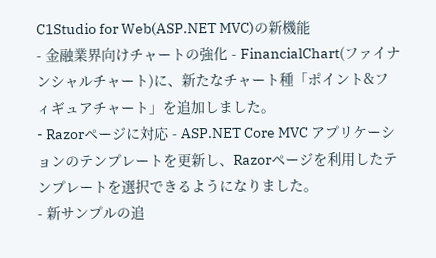C1Studio for Web(ASP.NET MVC)の新機能
- 金融業界向けチャートの強化 - FinancialChart(ファイナンシャルチャート)に、新たなチャート種「ポイント&フィギュアチャート」を追加しました。
- Razorページに対応 - ASP.NET Core MVC アプリケーションのテンプレートを更新し、Razorページを利用したテンプレートを選択できるようになりました。
- 新サンプルの追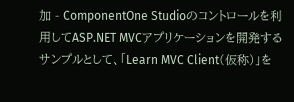加 - ComponentOne Studioのコントロールを利用してASP.NET MVCアプリケーションを開発するサンプルとして、「Learn MVC Client(仮称)」を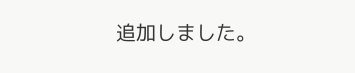追加しました。